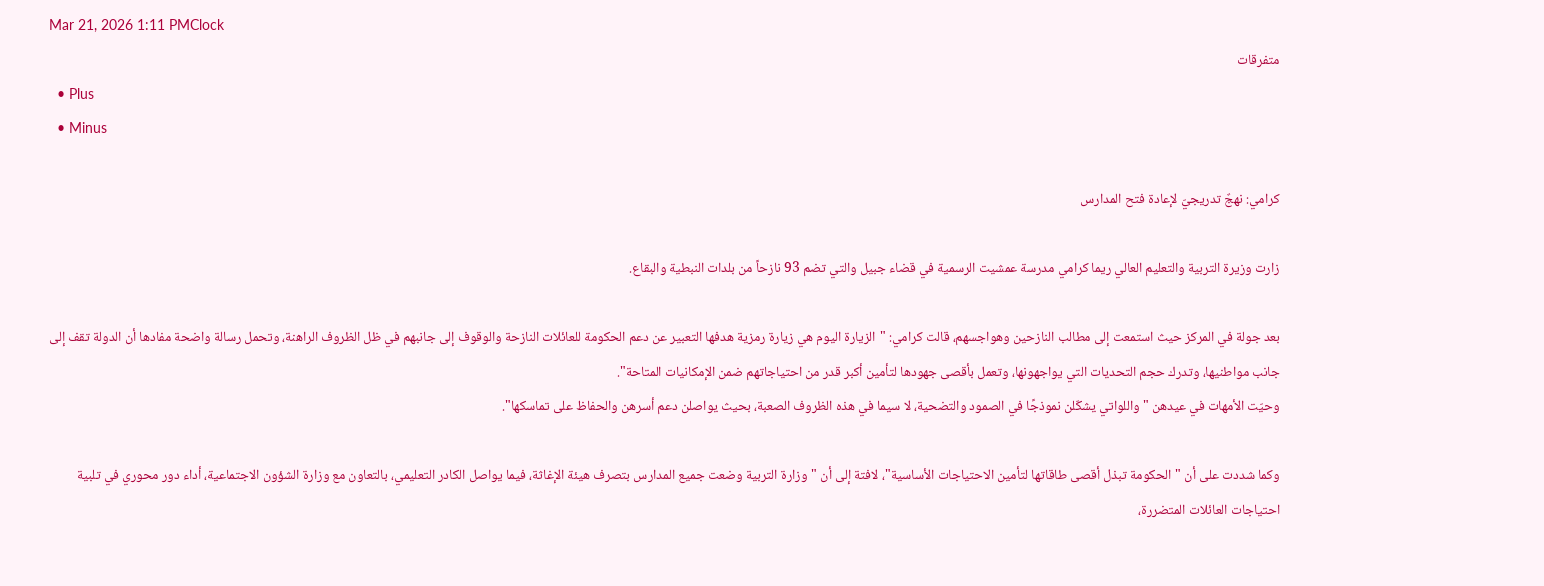Mar 21, 2026 1:11 PMClock
متفرقات
  • Plus
  • Minus

كرامي: نهجٌ تدريجيّ لإعادة فتح المدارس

زارت وزيرة التربية والتعليم العالي ريما كرامي مدرسة عمشيت الرسمية في قضاء جبيل والتي تضم 93 نازحاً من بلدات النبطية والبقاع.

بعد جولة في المركز حيث استمعت إلى مطالب النازحين وهواجسهم، قالت كرامي: "الزيارة اليوم هي زيارة رمزية هدفها التعبير عن دعم الحكومة للعائلات النازحة والوقوف إلى جانبهم في ظل الظروف الراهنة، وتحمل رسالة واضحة مفادها أن الدولة تقف إلى جانب مواطنيها، وتدرك حجم التحديات التي يواجهونها، وتعمل بأقصى جهودها لتأمين أكبر قدر من احتياجاتهم ضمن الإمكانيات المتاحة".
وحيّت الأمهات في عيدهن "واللواتي يشكّلن نموذجًا في الصمود والتضحية، لا سيما في هذه الظروف الصعبة، بحيث يواصلن دعم أسرهن والحفاظ على تماسكها".

وكما شددت على أن "الحكومة تبذل أقصى طاقاتها لتأمين الاحتياجات الأساسية"، لافتة إلى أن "وزارة التربية وضعت جميع المدارس بتصرف هيئة الإغاثة، فيما يواصل الكادر التعليمي، بالتعاون مع وزارة الشؤون الاجتماعية، أداء دور محوري في تلبية احتياجات العائلات المتضررة،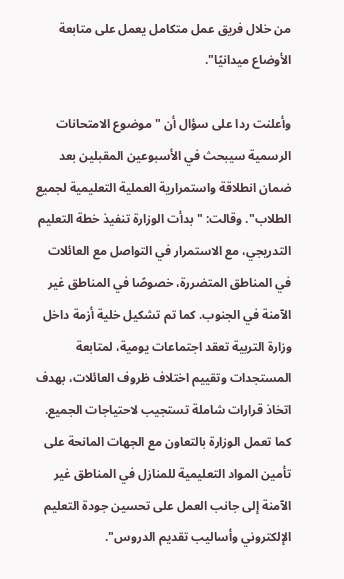من خلال فريق عمل متكامل يعمل على متابعة الأوضاع ميدانيًا".

وأعلنت ردا على سؤال أن "موضوع الامتحانات الرسمية سيبحث في الأسبوعين المقبلين بعد ضمان انطلاقة واستمرارية العملية التعليمية لجميع الطلاب". وقالت: "بدأت الوزارة تنفيذ خطة التعليم التدريجي، مع الاستمرار في التواصل مع العائلات في المناطق المتضررة، خصوصًا في المناطق غير الآمنة في الجنوب. كما تم تشكيل خلية أزمة داخل وزارة التربية تعقد اجتماعات يومية، لمتابعة المستجدات وتقييم اختلاف ظروف العائلات، بهدف اتخاذ قرارات شاملة تستجيب لاحتياجات الجميع. كما تعمل الوزارة بالتعاون مع الجهات المانحة على تأمين المواد التعليمية للمنازل في المناطق غير الآمنة إلى جانب العمل على تحسين جودة التعليم الإلكتروني وأساليب تقديم الدروس".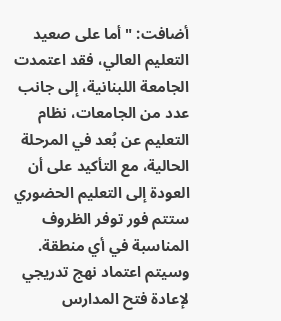أضافت: "أما على صعيد التعليم العالي، فقد اعتمدت الجامعة اللبنانية، إلى جانب عدد من الجامعات، نظام التعليم عن بُعد في المرحلة الحالية، مع التأكيد على أن العودة إلى التعليم الحضوري ستتم فور توفر الظروف المناسبة في أي منطقة. وسيتم اعتماد نهج تدريجي لإعادة فتح المدارس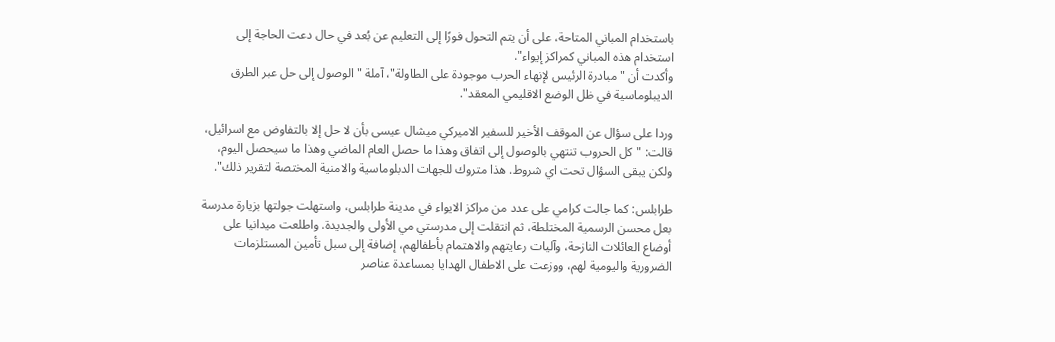باستخدام المباني المتاحة، على أن يتم التحول فورًا إلى التعليم عن بُعد في حال دعت الحاجة إلى استخدام هذه المباني كمراكز إيواء".
وأكدت أن "مبادرة الرئيس لإنهاء الحرب موجودة على الطاولة"، آملة "الوصول إلى حل عبر الطرق الديبلوماسية في ظل الوضع الاقليمي المعقد".

وردا على سؤال عن الموقف الأخير للسفير الاميركي ميشال عيسى بأن لا حل إلا بالتفاوض مع اسرائيل، قالت: "كل الحروب تنتهي بالوصول إلى اتفاق وهذا ما حصل العام الماضي وهذا ما سيحصل اليوم، ولكن يبقى السؤال تحت اي شروط. هذا متروك للجهات الدبلوماسية والامنية المختصة لتقرير ذلك".

طرابلس: كما جالت كرامي على عدد من مراكز الايواء في مدينة طرابلس، واستهلت جولتها بزيارة مدرسة بعل محسن الرسمية المختلطة، ثم انتقلت إلى مدرستي مي الأولى والجديدة. واطلعت ميدانيا على أوضاع العائلات النازحة، وآليات رعايتهم والاهتمام بأطفالهم، إضافة إلى سبل تأمين المستلزمات الضرورية واليومية لهم، ووزعت على الاطفال الهدايا بمساعدة عناصر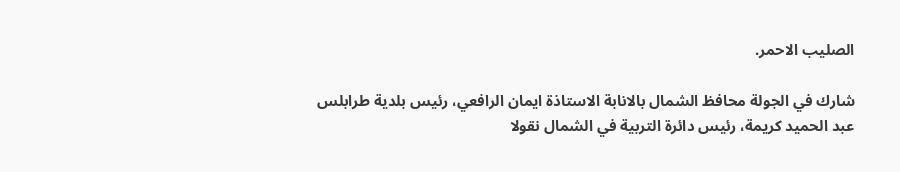الصليب الاحمر.

شارك في الجولة محافظ الشمال بالانابة الاستاذة ايمان الرافعي، رئيس بلدية طرابلس عبد الحميد كريمة، رئيس دائرة التربية في الشمال نقولا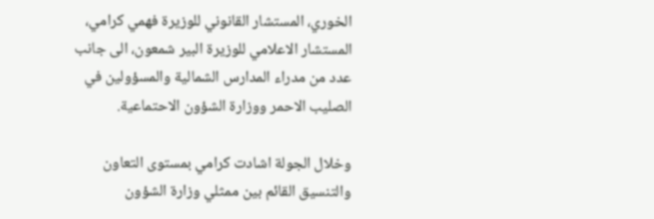الخوري، المستشار القانوني للوزيرة فهمي كرامي، المستشار الاعلامي للوزيرة البير شمعون، الى جانب عدد من مدراء المدارس الشمالية والمسؤولين في الصليب الاحمر ووزارة الشؤون الاحتماعية.

وخلال الجولة اشادت كرامي بمستوى التعاون والتنسيق القائم بين ممثلي وزارة الشؤون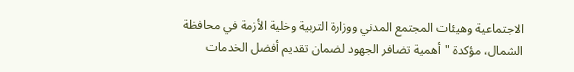الاجتماعية وهيئات المجتمع المدني ووزارة التربية وخلية الأزمة في محافظة الشمال، مؤكدة "أهمية تضافر الجهود لضمان تقديم أفضل الخدمات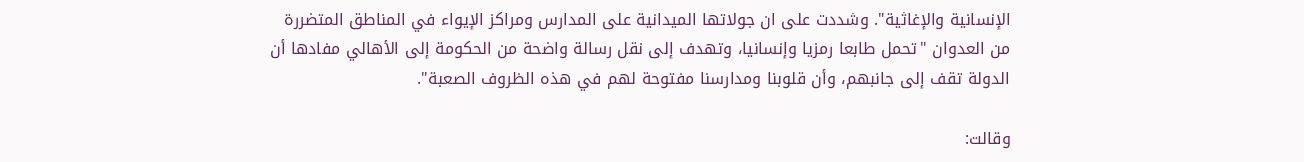الإنسانية والإغاثية". وشددت على ان جولاتها الميدانية على المدارس ومراكز الإيواء في المناطق المتضررة من العدوان "تحمل طابعا رمزيا وإنسانيا، وتهدف إلى نقل رسالة واضحة من الحكومة إلى الأهالي مفادها أن الدولة تقف إلى جانبهم، وأن قلوبنا ومدارسنا مفتوحة لهم في هذه الظروف الصعبة".

وقالت: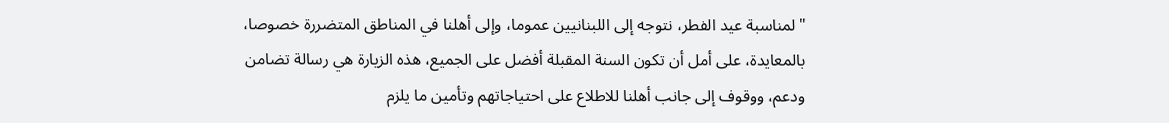"لمناسبة عيد الفطر، نتوجه إلى اللبنانيين عموما، وإلى أهلنا في المناطق المتضررة خصوصا، بالمعايدة، على أمل أن تكون السنة المقبلة أفضل على الجميع، هذه الزيارة هي رسالة تضامن ودعم، ووقوف إلى جانب أهلنا للاطلاع على احتياجاتهم وتأمين ما يلزم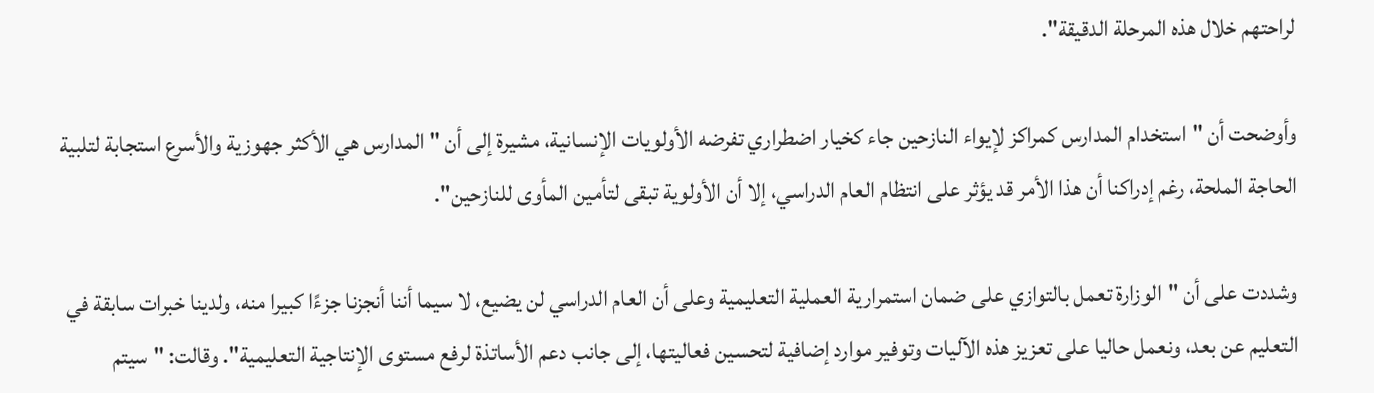لراحتهم خلال هذه المرحلة الدقيقة".

وأوضحت أن "استخدام المدارس كمراكز لإيواء النازحين جاء كخيار اضطراري تفرضه الأولويات الإنسانية، مشيرة إلى أن "المدارس هي الأكثر جهوزية والأسرع استجابة لتلبية الحاجة الملحة، رغم إدراكنا أن هذا الأمر قد يؤثر على انتظام العام الدراسي، إلا أن الأولوية تبقى لتأمين المأوى للنازحين".

وشددت على أن "الوزارة تعمل بالتوازي على ضمان استمرارية العملية التعليمية وعلى أن العام الدراسي لن يضيع، لا سيما أننا أنجزنا جزءًا كبيرا منه، ولدينا خبرات سابقة في التعليم عن بعد، ونعمل حاليا على تعزيز هذه الآليات وتوفير موارد إضافية لتحسين فعاليتها، إلى جانب دعم الأساتذة لرفع مستوى الإنتاجية التعليمية". وقالت: "سيتم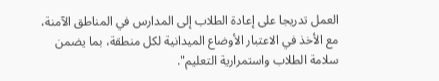العمل تدريجا على إعادة الطلاب إلى المدارس في المناطق الآمنة، مع الأخذ في الاعتبار الأوضاع الميدانية لكل منطقة، بما يضمن سلامة الطلاب واستمرارية التعليم".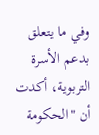وفي ما يتعلق بدعم الأسرة التربوية، أكدت أن "الحكومة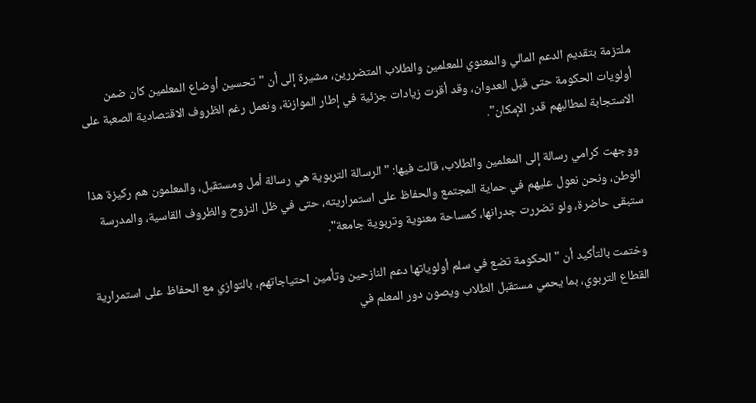ملتزمة بتقديم الدعم المالي والمعنوي للمعلمين والطلاب المتضررين، مشيرة إلى أن "تحسين أوضاع المعلمين كان ضمن أولويات الحكومة حتى قبل العدوان، وقد أقرت زيادات جزئية في إطار الموازنة، ونعمل رغم الظروف الاقتصادية الصعبة على الاستجابة لمطالبهم قدر الإمكان".

ووجهت كرامي رسالة إلى المعلمين والطلاب، قالت فيها: "الرسالة التربوية هي رسالة أمل ومستقبل، والمعلمون هم ركيزة هذا الوطن، ونحن نعول عليهم في حماية المجتمع والحفاظ على استمراريته، حتى في ظل النزوح والظروف القاسية، والمدرسة ستبقى حاضرة، ولو تضررت جدرانها، كمساحة معنوية وتربوية جامعة".

وختمت بالتأكيد أن "الحكومة تضع في سلم أولوياتها دعم النازحين وتأمين احتياجاتهم، بالتوازي مع الحفاظ على استمرارية القطاع التربوي، بما يحمي مستقبل الطلاب ويصون دور المعلم في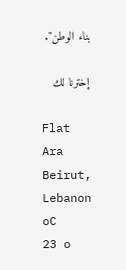بناء الوطن".

إخترنا لك

Flat Ara
Beirut, Lebanon
oC
23 o